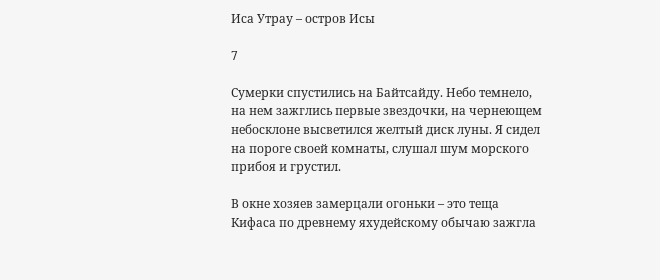Иса Утрау – остров Исы

7

Сумерки спустились на Байтсайду. Небо темнело, на нем зажглись первые звездочки, на чернеющем небосклоне высветился желтый диск луны. Я сидел на пороге своей комнаты, слушал шум морского прибоя и грустил.

В окне хозяев замерцали огоньки – это теща Кифаса по древнему яхудейскому обычаю зажгла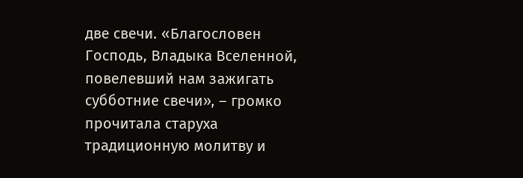две свечи. «Благословен Господь, Владыка Вселенной, повелевший нам зажигать субботние свечи», – громко прочитала старуха традиционную молитву и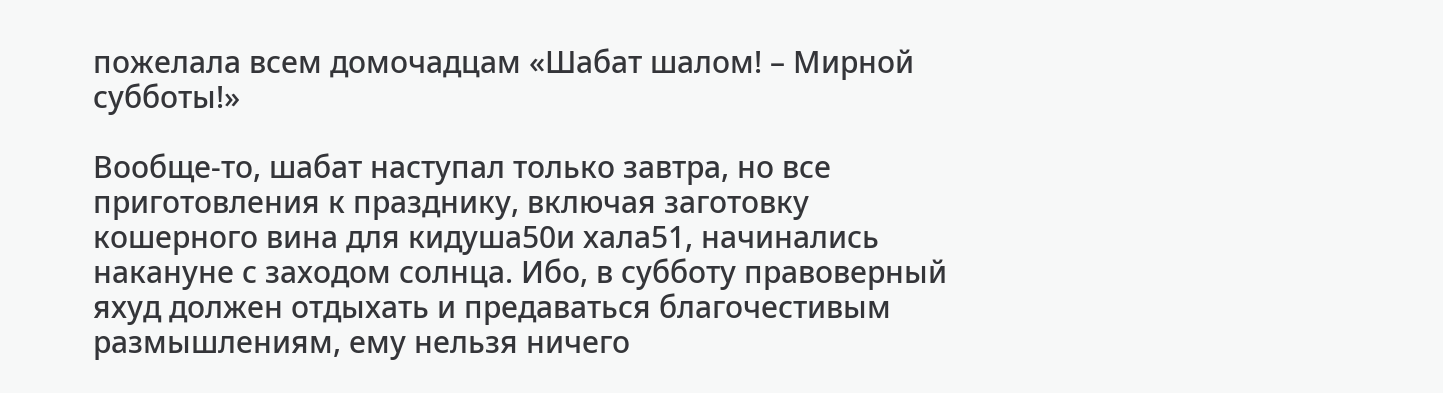пожелала всем домочадцам «Шабат шалом! – Мирной субботы!»

Вообще‑то, шабат наступал только завтра, но все приготовления к празднику, включая заготовку кошерного вина для кидуша50и хала51, начинались накануне с заходом солнца. Ибо, в субботу правоверный яхуд должен отдыхать и предаваться благочестивым размышлениям, ему нельзя ничего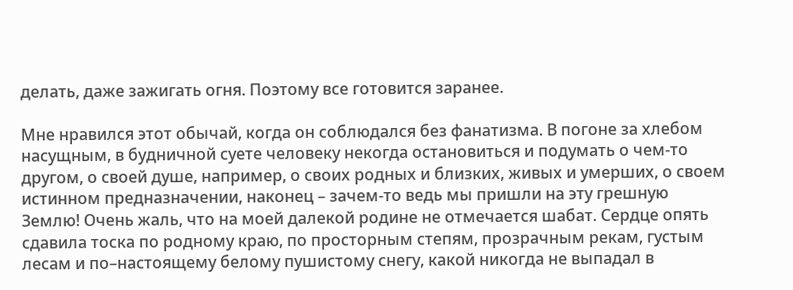делать, даже зажигать огня. Поэтому все готовится заранее.

Мне нравился этот обычай, когда он соблюдался без фанатизма. В погоне за хлебом насущным, в будничной суете человеку некогда остановиться и подумать о чем‑то другом, о своей душе, например, о своих родных и близких, живых и умерших, о своем истинном предназначении, наконец – зачем‑то ведь мы пришли на эту грешную Землю! Очень жаль, что на моей далекой родине не отмечается шабат. Сердце опять сдавила тоска по родному краю, по просторным степям, прозрачным рекам, густым лесам и по–настоящему белому пушистому снегу, какой никогда не выпадал в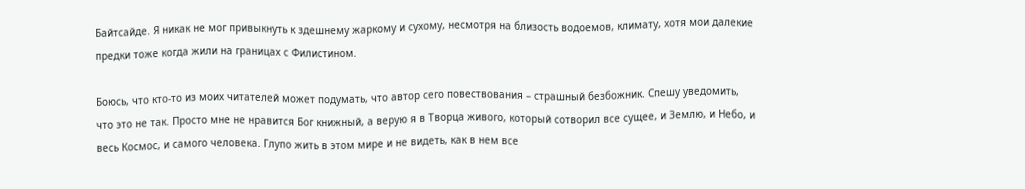Байтсайде. Я никак не мог привыкнуть к здешнему жаркому и сухому, несмотря на близость водоемов, климату, хотя мои далекие предки тоже когда жили на границах с Филистином.

Боюсь, что кто‐то из моих читателей может подумать, что автор сего повествования – страшный безбожник. Спешу уведомить, что это не так. Просто мне не нравится Бог книжный, а верую я в Творца живого, который сотворил все сущее, и Землю, и Небо, и весь Космос, и самого человека. Глупо жить в этом мире и не видеть, как в нем все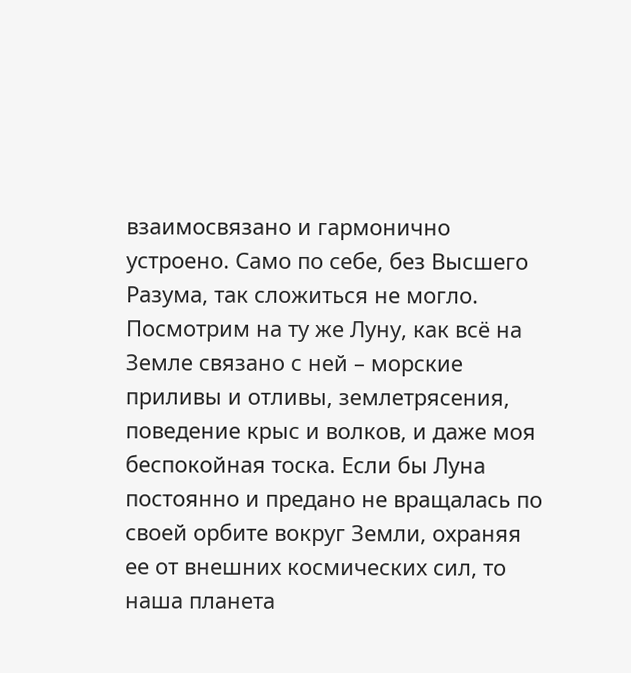взаимосвязано и гармонично устроено. Само по себе, без Высшего Разума, так сложиться не могло. Посмотрим на ту же Луну, как всё на Земле связано с ней – морские приливы и отливы, землетрясения, поведение крыс и волков, и даже моя беспокойная тоска. Если бы Луна постоянно и предано не вращалась по своей орбите вокруг Земли, охраняя ее от внешних космических сил, то наша планета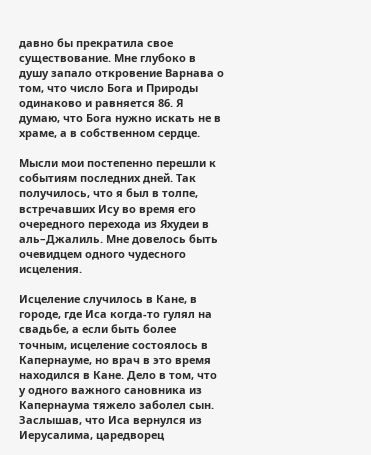давно бы прекратила свое существование. Мне глубоко в душу запало откровение Варнава о том, что число Бога и Природы одинаково и равняется 86. Я думаю, что Бога нужно искать не в храме, а в собственном сердце.

Мысли мои постепенно перешли к событиям последних дней. Так получилось, что я был в толпе, встречавших Ису во время его очередного перехода из Яхудеи в аль–Джалиль. Мне довелось быть очевидцем одного чудесного исцеления.

Исцеление случилось в Кане, в городе, где Иса когда‑то гулял на свадьбе, а если быть более точным, исцеление состоялось в Капернауме, но врач в это время находился в Кане. Дело в том, что у одного важного сановника из Капернаума тяжело заболел сын. Заслышав, что Иса вернулся из Иерусалима, царедворец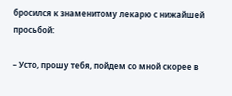бросился к знаменитому лекарю с нижайшей просьбой:

– Усто, прошу тебя, пойдем со мной скорее в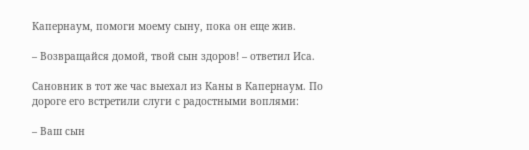Капернаум, помоги моему сыну, пока он еще жив.

– Возвращайся домой, твой сын здоров! – ответил Иса.

Сановник в тот же час выехал из Каны в Капернаум. По дороге его встретили слуги с радостными воплями:

– Ваш сын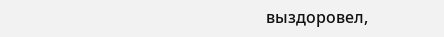выздоровел,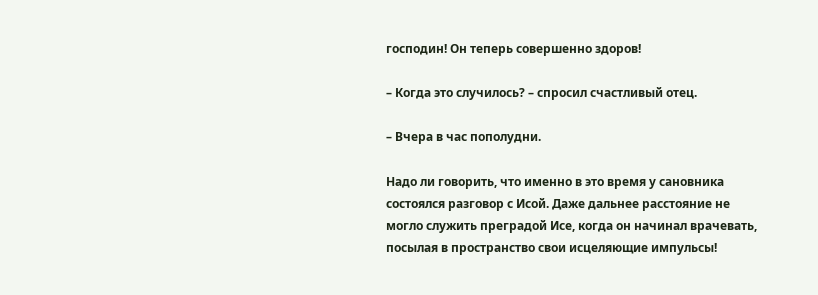господин! Он теперь совершенно здоров!

– Когда это случилось? – спросил счастливый отец.

– Вчера в час пополудни.

Надо ли говорить, что именно в это время у сановника состоялся разговор с Исой. Даже дальнее расстояние не могло служить преградой Исе, когда он начинал врачевать, посылая в пространство свои исцеляющие импульсы!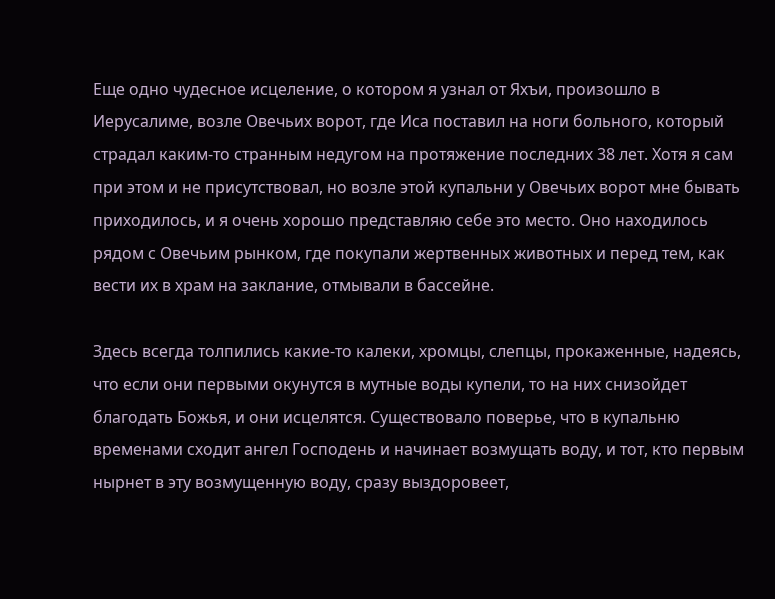Еще одно чудесное исцеление, о котором я узнал от Яхъи, произошло в Иерусалиме, возле Овечьих ворот, где Иса поставил на ноги больного, который страдал каким‑то странным недугом на протяжение последних 38 лет. Хотя я сам при этом и не присутствовал, но возле этой купальни у Овечьих ворот мне бывать приходилось, и я очень хорошо представляю себе это место. Оно находилось рядом с Овечьим рынком, где покупали жертвенных животных и перед тем, как вести их в храм на заклание, отмывали в бассейне.

Здесь всегда толпились какие‑то калеки, хромцы, слепцы, прокаженные, надеясь, что если они первыми окунутся в мутные воды купели, то на них снизойдет благодать Божья, и они исцелятся. Существовало поверье, что в купальню временами сходит ангел Господень и начинает возмущать воду, и тот, кто первым нырнет в эту возмущенную воду, сразу выздоровеет,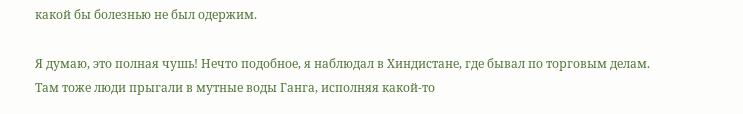какой бы болезнью не был одержим.

Я думаю, это полная чушь! Нечто подобное, я наблюдал в Хиндистане, где бывал по торговым делам. Там тоже люди прыгали в мутные воды Ганга, исполняя какой‑то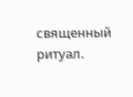священный ритуал.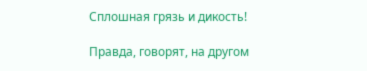Сплошная грязь и дикость!

Правда, говорят, на другом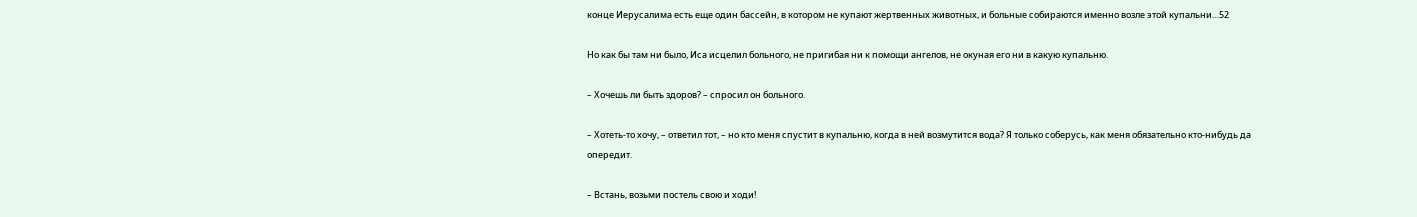конце Иерусалима есть еще один бассейн, в котором не купают жертвенных животных, и больные собираются именно возле этой купальни…52

Но как бы там ни было, Иса исцелил больного, не пригибая ни к помощи ангелов, не окуная его ни в какую купальню.

– Хочешь ли быть здоров? – спросил он больного.

– Хотеть‑то хочу, – ответил тот, – но кто меня спустит в купальню, когда в ней возмутится вода? Я только соберусь, как меня обязательно кто‑нибудь да опередит.

– Встань, возьми постель свою и ходи!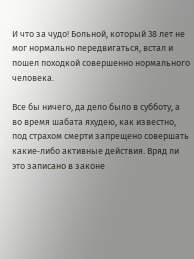И что за чудо! Больной, который 38 лет не мог нормально передвигаться, встал и пошел походкой совершенно нормального человека.

Все бы ничего, да дело было в субботу, а во время шабата яхудею, как известно, под страхом смерти запрещено совершать какие‑либо активные действия. Вряд ли это записано в законе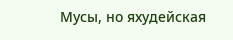Мусы, но яхудейская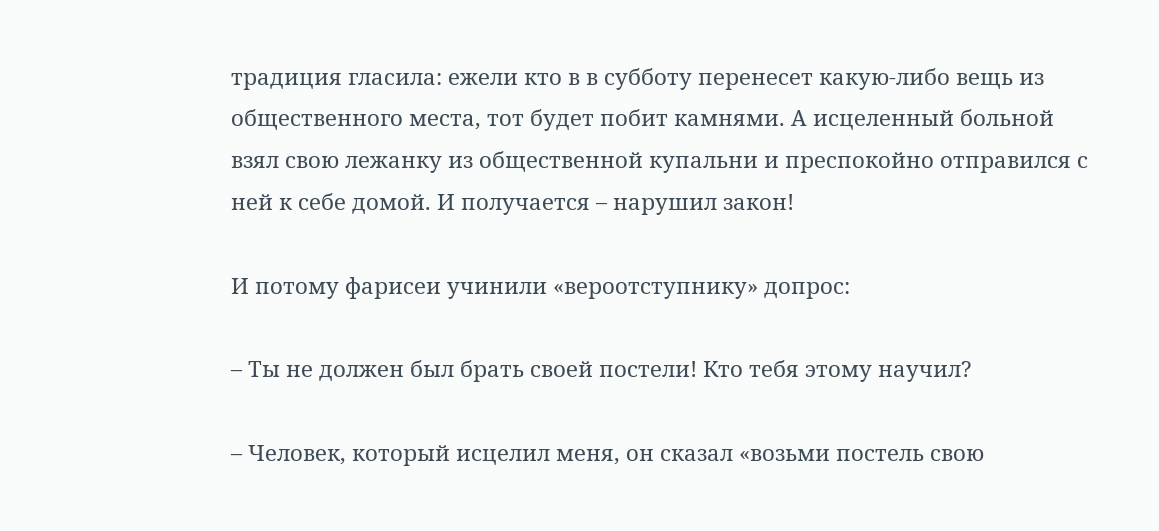традиция гласила: ежели кто в в субботу перенесет какую‑либо вещь из общественного места, тот будет побит камнями. А исцеленный больной взял свою лежанку из общественной купальни и преспокойно отправился с ней к себе домой. И получается – нарушил закон!

И потому фарисеи учинили «вероотступнику» допрос:

– Ты не должен был брать своей постели! Кто тебя этому научил?

– Человек, который исцелил меня, он сказал «возьми постель свою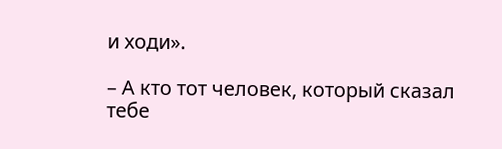и ходи».

– А кто тот человек, который сказал тебе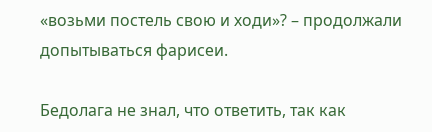«возьми постель свою и ходи»? – продолжали допытываться фарисеи.

Бедолага не знал, что ответить, так как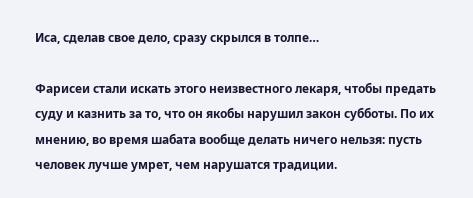Иса, сделав свое дело, сразу скрылся в толпе…

Фарисеи стали искать этого неизвестного лекаря, чтобы предать суду и казнить за то, что он якобы нарушил закон субботы. По их мнению, во время шабата вообще делать ничего нельзя: пусть человек лучше умрет, чем нарушатся традиции.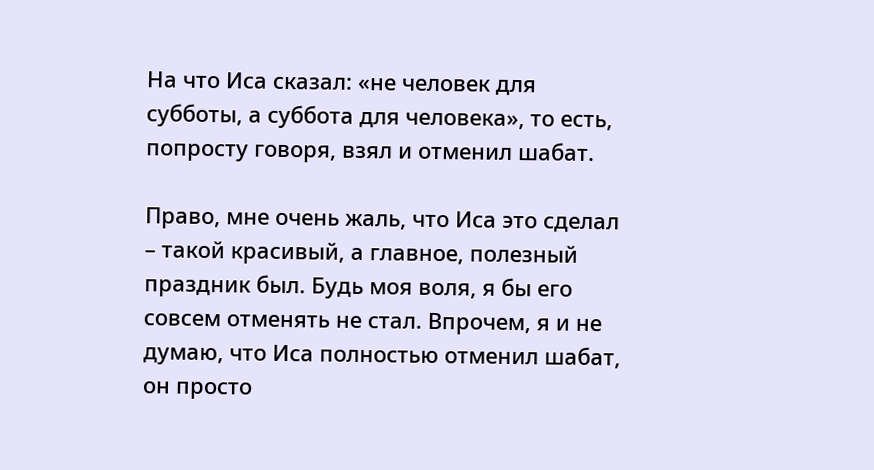На что Иса сказал: «не человек для субботы, а суббота для человека», то есть, попросту говоря, взял и отменил шабат.

Право, мне очень жаль, что Иса это сделал – такой красивый, а главное, полезный праздник был. Будь моя воля, я бы его совсем отменять не стал. Впрочем, я и не думаю, что Иса полностью отменил шабат, он просто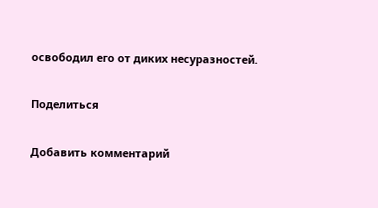освободил его от диких несуразностей.

Поделиться

Добавить комментарий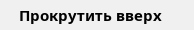Прокрутить вверх